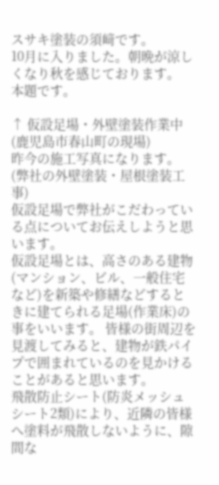スサキ塗装の須﨑です。
10月に入りました。朝晩が涼しくなり秋を感じております。
本題です。

↑ 仮設足場・外壁塗装作業中(鹿児島市春山町の現場)
昨今の施工写真になります。(弊社の外壁塗装・屋根塗装工事)
仮設足場で弊社がこだわっている点についてお伝えしようと思います。
仮設足場とは、高さのある建物(マンション、ビル、一般住宅など)を新築や修繕などするときに建てられる足場(作業床)の事をいいます。 皆様の街周辺を見渡してみると、建物が鉄パイプで囲まれているのを見かけることがあると思います。
飛散防止シート(防炎メッシュシート2類)により、近隣の皆様へ塗料が飛散しないように、隙間な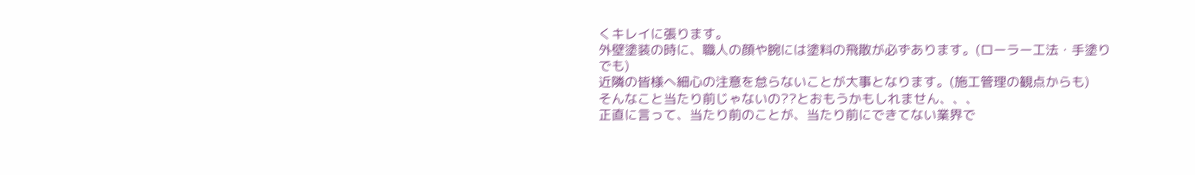くキレイに張ります。
外壁塗装の時に、職人の顔や腕には塗料の飛散が必ずあります。(ローラー工法・手塗りでも)
近隣の皆様へ細心の注意を怠らないことが大事となります。(施工管理の観点からも)
そんなこと当たり前じゃないの??とおもうかもしれません、、、
正直に言って、当たり前のことが、当たり前にできてない業界で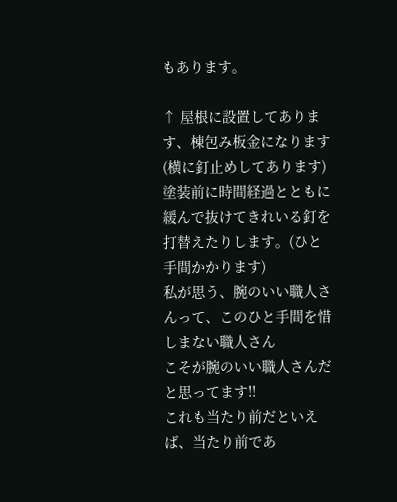もあります。

↑ 屋根に設置してあります、棟包み板金になります(横に釘止めしてあります)
塗装前に時間経過とともに緩んで抜けてきれいる釘を打替えたりします。(ひと手間かかります)
私が思う、腕のいい職人さんって、このひと手間を惜しまない職人さん
こそが腕のいい職人さんだと思ってます!!
これも当たり前だといえば、当たり前であ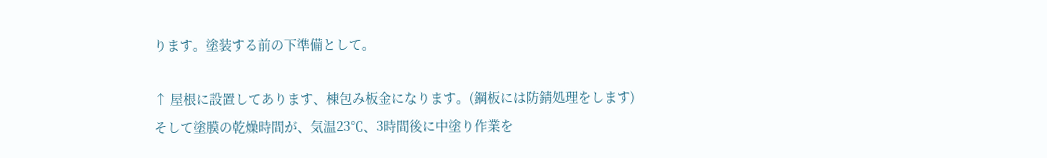ります。塗装する前の下準備として。

↑ 屋根に設置してあります、棟包み板金になります。(鋼板には防錆処理をします)
そして塗膜の乾燥時間が、気温23℃、3時間後に中塗り作業を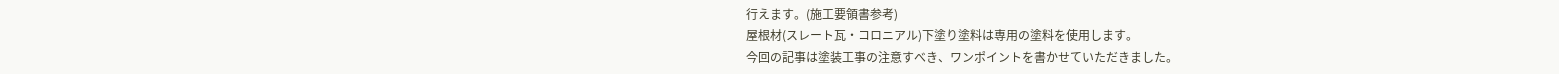行えます。(施工要領書参考)
屋根材(スレート瓦・コロニアル)下塗り塗料は専用の塗料を使用します。
今回の記事は塗装工事の注意すべき、ワンポイントを書かせていただきました。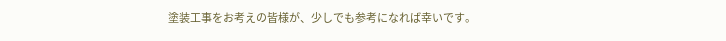塗装工事をお考えの皆様が、少しでも参考になれば幸いです。